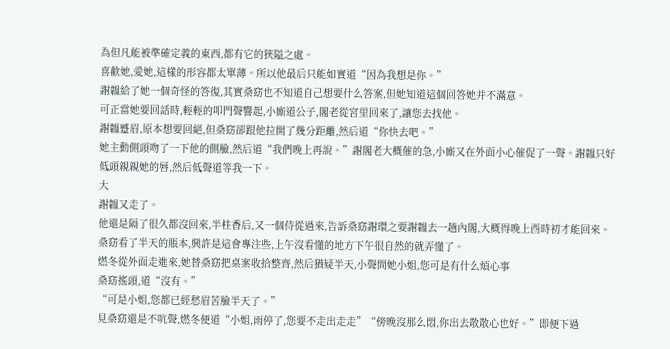為但凡能被準確定義的東西,都有它的狹隘之處。
喜歡她,愛她,這樣的形容都太單薄。所以他最后只能如實道“因為我想是你。”
謝韞給了她一個奇怪的答復,其實桑窈也不知道自己想要什么答案,但她知道這個回答她并不滿意。
可正當她要回話時,輕輕的叩門聲響起,小廝道公子,閣老從宮里回來了,讓您去找他。
謝韞蹙眉,原本想要回絕,但桑窈卻跟他拉開了幾分距離,然后道“你快去吧。”
她主動側頭吻了一下他的側臉,然后道“我們晚上再說。”謝閣老大概催的急,小廝又在外面小心催促了一聲。謝韞只好低頭親親她的唇,然后低聲道等我一下。
大
謝韞又走了。
他還是隔了很久都沒回來,半柱香后,又一個侍從過來,告訴桑窈謝環之要謝韞去一趟內閣,大概得晚上酉時初才能回來。
桑窈看了半天的賬本,興許是這會專注些,上午沒看懂的地方下午很自然的就弄懂了。
燃冬從外面走進來,她替桑窈把桌案收拾整齊,然后猶疑半天,小聲問她小姐,您可是有什么煩心事
桑窈搖頭,道“沒有。”
“可是小姐,您都已經愁眉苦臉半天了。”
見桑窈還是不吭聲,燃冬便道“小姐,雨停了,您要不走出走走”“傍晚沒那么悶,你出去散散心也好。”即便下過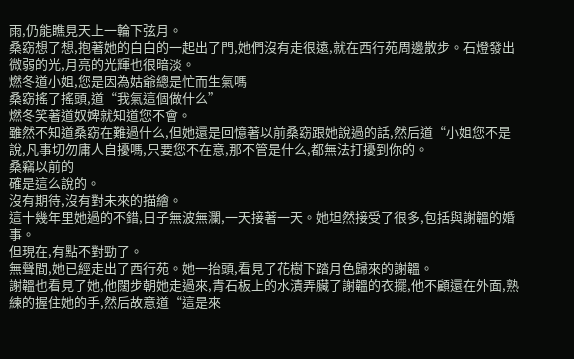雨,仍能瞧見天上一輪下弦月。
桑窈想了想,抱著她的白白的一起出了門,她們沒有走很遠,就在西行苑周邊散步。石燈發出微弱的光,月亮的光輝也很暗淡。
燃冬道小姐,您是因為姑爺總是忙而生氣嗎
桑窈搖了搖頭,道“我氣這個做什么”
燃冬笑著道奴婢就知道您不會。
雖然不知道桑窈在難過什么,但她還是回憶著以前桑窈跟她說過的話,然后道“小姐您不是說,凡事切勿庸人自擾嗎,只要您不在意,那不管是什么,都無法打擾到你的。
桑竊以前的
確是這么說的。
沒有期待,沒有對未來的描繪。
這十幾年里她過的不錯,日子無波無瀾,一天接著一天。她坦然接受了很多,包括與謝韞的婚事。
但現在,有點不對勁了。
無聲間,她已經走出了西行苑。她一抬頭,看見了花樹下踏月色歸來的謝韞。
謝韞也看見了她,他闊步朝她走過來,青石板上的水漬弄臟了謝韞的衣擺,他不顧還在外面,熟練的握住她的手,然后故意道“這是來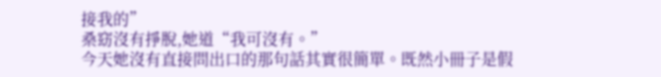接我的”
桑窈沒有掙脫,她道“我可沒有。”
今天她沒有直接問出口的那句話其實很簡單。既然小冊子是假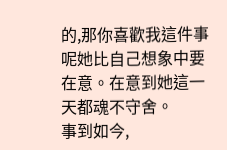的,那你喜歡我這件事呢她比自己想象中要在意。在意到她這一天都魂不守舍。
事到如今,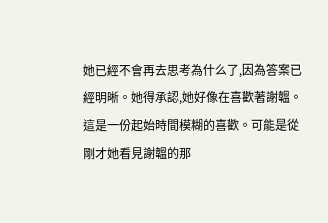她已經不會再去思考為什么了,因為答案已經明晰。她得承認,她好像在喜歡著謝韞。
這是一份起始時間模糊的喜歡。可能是從剛才她看見謝韞的那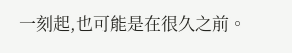一刻起,也可能是在很久之前。